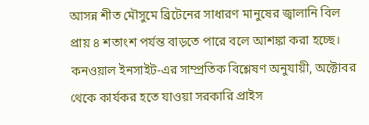আসন্ন শীত মৌসুমে ব্রিটেনের সাধারণ মানুষের জ্বালানি বিল প্রায় ৪ শতাংশ পর্যন্ত বাড়তে পারে বলে আশঙ্কা করা হচ্ছে। কনওয়াল ইনসাইট-এর সাম্প্রতিক বিশ্লেষণ অনুযায়ী, অক্টোবর থেকে কার্যকর হতে যাওয়া সরকারি প্রাইস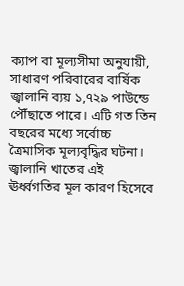ক্যাপ বা মূল্যসীমা অনুযায়ী, সাধারণ পরিবারের বার্ষিক জ্বালানি ব্যয় ১,৭২৯ পাউন্ডে পৌঁছাতে পারে। এটি গত তিন বছরের মধ্যে সর্বোচ্চ ত্রৈমাসিক মূল্যবৃদ্ধির ঘটনা।
জ্বালানি খাতের এই ঊর্ধ্বগতির মূল কারণ হিসেবে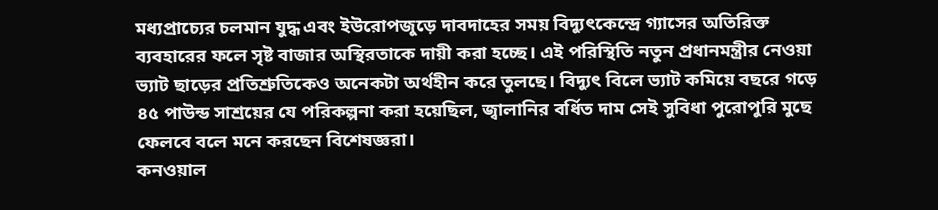মধ্যপ্রাচ্যের চলমান যুদ্ধ এবং ইউরোপজুড়ে দাবদাহের সময় বিদ্যুৎকেন্দ্রে গ্যাসের অতিরিক্ত ব্যবহারের ফলে সৃষ্ট বাজার অস্থিরতাকে দায়ী করা হচ্ছে। এই পরিস্থিতি নতুন প্রধানমন্ত্রীর নেওয়া ভ্যাট ছাড়ের প্রতিশ্রুতিকেও অনেকটা অর্থহীন করে তুলছে। বিদ্যুৎ বিলে ভ্যাট কমিয়ে বছরে গড়ে ৪৫ পাউন্ড সাশ্রয়ের যে পরিকল্পনা করা হয়েছিল, জ্বালানির বর্ধিত দাম সেই সুবিধা পুরোপুরি মুছে ফেলবে বলে মনে করছেন বিশেষজ্ঞরা।
কনওয়াল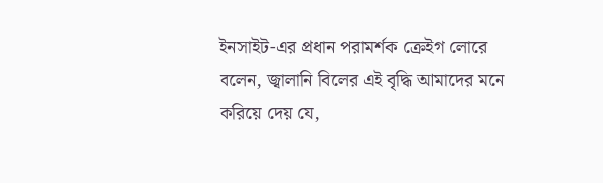ইনসাইট-এর প্রধান পরামর্শক ক্রেইগ লোরে বলেন, জ্বালানি বিলের এই বৃদ্ধি আমাদের মনে করিয়ে দেয় যে,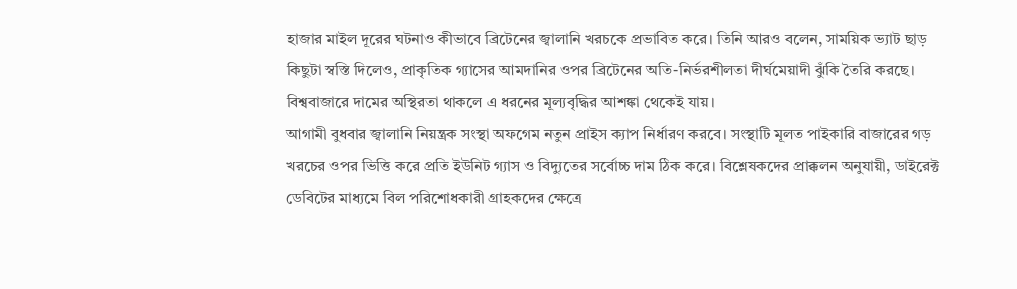হাজার মাইল দূরের ঘটনাও কীভাবে ব্রিটেনের জ্বালানি খরচকে প্রভাবিত করে। তিনি আরও বলেন, সাময়িক ভ্যাট ছাড় কিছুটা স্বস্তি দিলেও, প্রাকৃতিক গ্যাসের আমদানির ওপর ব্রিটেনের অতি-নির্ভরশীলতা দীর্ঘমেয়াদী ঝুঁকি তৈরি করছে। বিশ্ববাজারে দামের অস্থিরতা থাকলে এ ধরনের মূল্যবৃদ্ধির আশঙ্কা থেকেই যায়।
আগামী বুধবার জ্বালানি নিয়ন্ত্রক সংস্থা অফগেম নতুন প্রাইস ক্যাপ নির্ধারণ করবে। সংস্থাটি মূলত পাইকারি বাজারের গড় খরচের ওপর ভিত্তি করে প্রতি ইউনিট গ্যাস ও বিদ্যুতের সর্বোচ্চ দাম ঠিক করে। বিশ্লেষকদের প্রাক্কলন অনুযায়ী, ডাইরেক্ট ডেবিটের মাধ্যমে বিল পরিশোধকারী গ্রাহকদের ক্ষেত্রে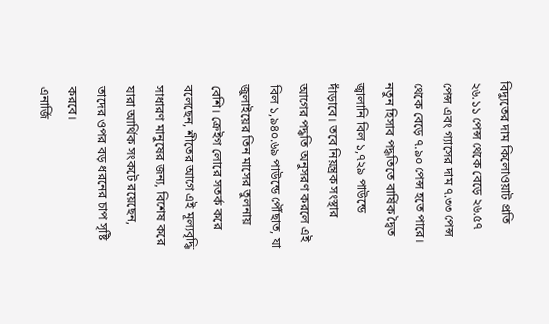বিদ্যুতের দাম কিলোওয়াট প্রতি ২৬.১১ পেন্স থেকে বেড়ে ২৬.৫৭ পেন্স এবং গ্যাসের দাম ৭.৩৩ পেন্স থেকে বেড়ে ৭.৯০ পেন্স হতে পারে।
নতুন হিসাব পদ্ধতিতে বার্ষিক দ্বৈত জ্বালানি বিল ১,৭২৯ পাউন্ডে দাঁড়াবে। তবে নিয়ন্ত্রক সংস্থার আগের পদ্ধতি অনুসরণ করলে এই বিল ১,৯৪০.৬৯ পাউন্ডে পৌঁছাত, যা জুলাইয়ের তিন মাসের তুলনায় বেশি। ক্রেইগ লোরে সতর্ক করে বলেছেন, শীতের আগে এই মূল্যবৃদ্ধি সাধারণ মানুষের জন্য, বিশেষ করে যারা আর্থিক সংকটে রয়েছেন, তাদের ওপর বড় ধরনের চাপ সৃষ্টি করবে।
এনার্জি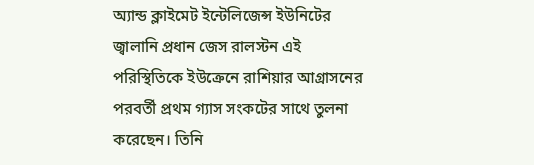অ্যান্ড ক্লাইমেট ইন্টেলিজেন্স ইউনিটের জ্বালানি প্রধান জেস রালস্টন এই পরিস্থিতিকে ইউক্রেনে রাশিয়ার আগ্রাসনের পরবর্তী প্রথম গ্যাস সংকটের সাথে তুলনা করেছেন। তিনি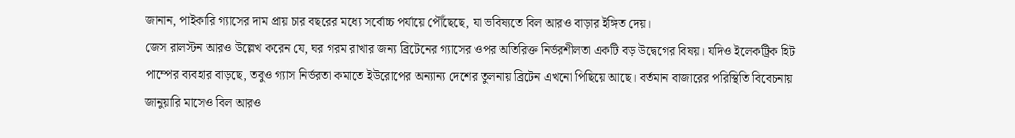জানান, পাইকারি গ্যাসের দাম প্রায় চার বছরের মধ্যে সর্বোচ্চ পর্যায়ে পৌঁছেছে, যা ভবিষ্যতে বিল আরও বাড়ার ইঙ্গিত দেয়।
জেস রালস্টন আরও উল্লেখ করেন যে, ঘর গরম রাখার জন্য ব্রিটেনের গ্যাসের ওপর অতিরিক্ত নির্ভরশীলতা একটি বড় উদ্বেগের বিষয়। যদিও ইলেকট্রিক হিট পাম্পের ব্যবহার বাড়ছে, তবুও গ্যাস নির্ভরতা কমাতে ইউরোপের অন্যান্য দেশের তুলনায় ব্রিটেন এখনো পিছিয়ে আছে। বর্তমান বাজারের পরিস্থিতি বিবেচনায় জানুয়ারি মাসেও বিল আরও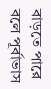বাড়তে পারে বলে পূর্বাভাস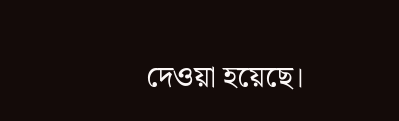দেওয়া হয়েছে।